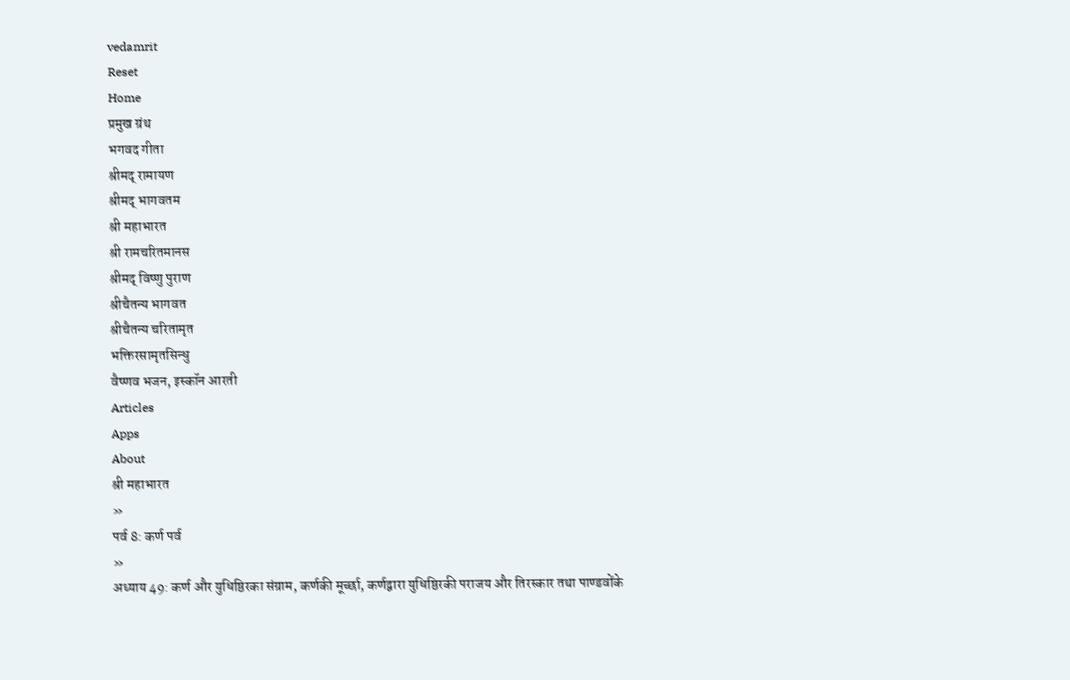vedamrit
Reset
Home
प्रमुख ग्रंथ
भगवद गीता
श्रीमद् रामायण
श्रीमद् भागवतम
श्री महाभारत
श्री रामचरितमानस
श्रीमद् विष्णु पुराण
श्रीचैतन्य भागवत
श्रीचैतन्य चरितामृत
भक्तिरसामृतसिन्धु
वैष्णव भजन, इस्कॉन आरती
Articles
Apps
About
श्री महाभारत
»
पर्व 8: कर्ण पर्व
»
अध्याय 49: कर्ण और युधिष्ठिरका संग्राम, कर्णकी मूर्च्छा, कर्णद्वारा युधिष्ठिरकी पराजय और तिरस्कार तथा पाण्डवोंके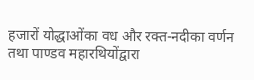हजारों योद्धाओंका वध और रक्त-नदीका वर्णन तथा पाण्डव महारथियोंद्वारा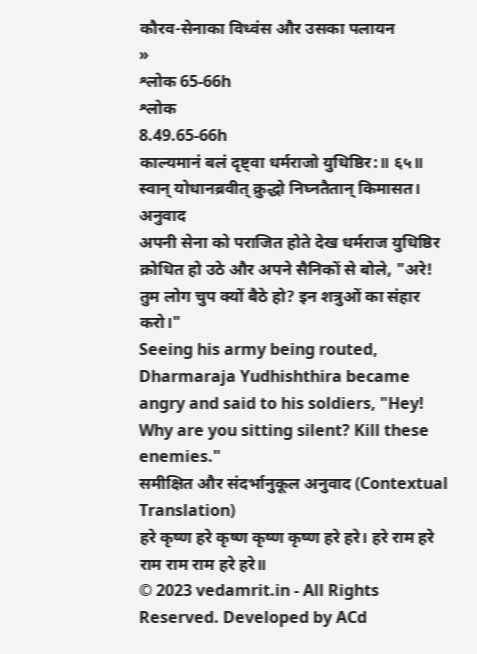कौरव-सेनाका विध्वंस और उसका पलायन
»
श्लोक 65-66h
श्लोक
8.49.65-66h
काल्यमानं बलं दृष्ट्वा धर्मराजो युधिष्ठिर:॥ ६५॥
स्वान् योधानब्रवीत् क्रुद्धो निघ्नतैतान् किमासत।
अनुवाद
अपनी सेना को पराजित होते देख धर्मराज युधिष्ठिर क्रोधित हो उठे और अपने सैनिकों से बोले, "अरे! तुम लोग चुप क्यों बैठे हो? इन शत्रुओं का संहार करो।"
Seeing his army being routed, Dharmaraja Yudhishthira became angry and said to his soldiers, "Hey! Why are you sitting silent? Kill these enemies."
समीक्षित और संदर्भानुकूल अनुवाद (Contextual Translation)
हरे कृष्ण हरे कृष्ण कृष्ण कृष्ण हरे हरे। हरे राम हरे राम राम राम हरे हरे॥
© 2023 vedamrit.in - All Rights Reserved. Developed by ACd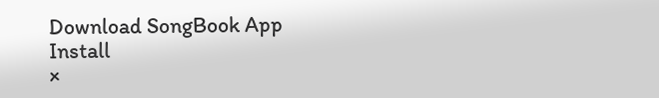Download SongBook App
Install
×